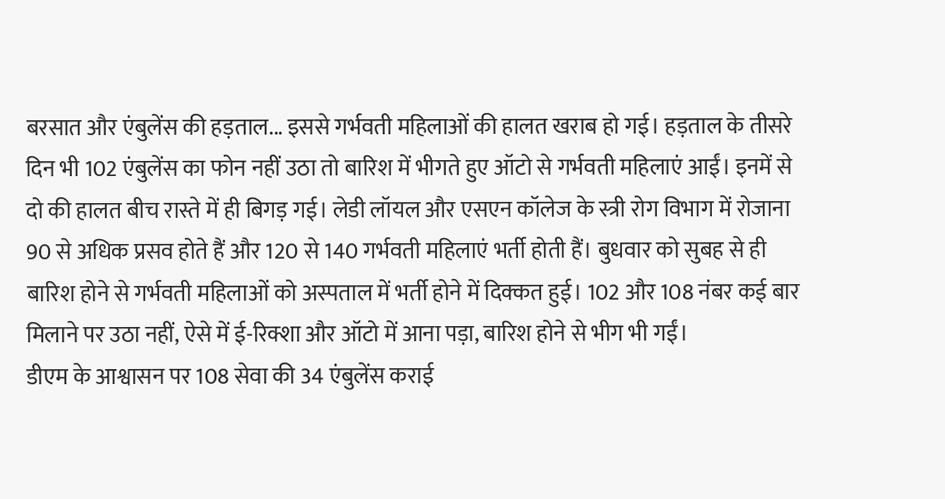बरसात और एंबुलेंस की हड़ताल... इससे गर्भवती महिलाओं की हालत खराब हो गई। हड़ताल के तीसरे दिन भी 102 एंबुलेंस का फोन नहीं उठा तो बारिश में भीगते हुए ऑटो से गर्भवती महिलाएं आईं। इनमें से दो की हालत बीच रास्ते में ही बिगड़ गई। लेडी लॉयल और एसएन कॉलेज के स्त्री रोग विभाग में रोजाना 90 से अधिक प्रसव होते हैं और 120 से 140 गर्भवती महिलाएं भर्ती होती हैं। बुधवार को सुबह से ही बारिश होने से गर्भवती महिलाओं को अस्पताल में भर्ती होने में दिक्कत हुई। 102 और 108 नंबर कई बार मिलाने पर उठा नहीं, ऐसे में ई-रिक्शा और ऑटो में आना पड़ा, बारिश होने से भीग भी गईं।
डीएम के आश्वासन पर 108 सेवा की 34 एंबुलेंस कराई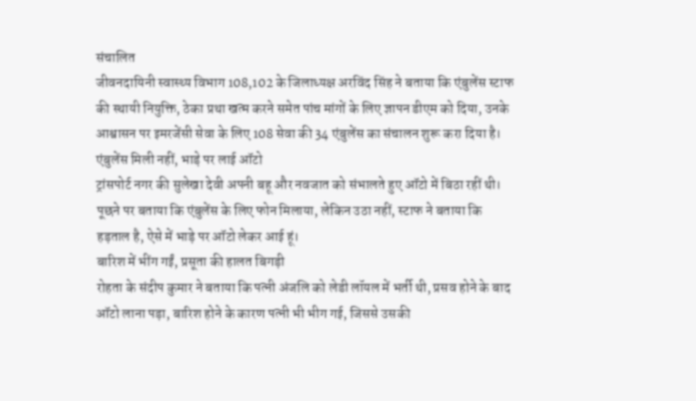संचालित
जीवनदायिनी स्वास्थ्य विभाग 108,102 के जिलाध्यक्ष अरविंद सिंह ने बताया कि एंबुलेंस स्टाफ की स्थायी नियुक्ति, ठेका प्रथा खत्म करने समेत पांच मांगों के लिए ज्ञापन डीएम को दिया, उनके आश्वासन पर इमरजेंसी सेवा के लिए 108 सेवा की 34 एंबुलेंस का संचालन शुरू करा दिया है।
एंबुलेंस मिली नहीं, भाड़े पर लाई ऑटो
ट्रांसपोर्ट नगर की सुलेखा देवी अपनी बहू और नवजात को संभालते हुए ऑटो में बिठा रहीं थी। पूछने पर बताया कि एंबुलेंस के लिए फोन मिलाया, लेकिन उठा नहीं, स्टाफ ने बताया कि हड़ताल है, ऐसे में भाड़े पर ऑटो लेकर आई हूं।
बारिश में भींग गईं, प्रसूता की हालत बिगड़ी
रोहता के संदीप कुमार ने बताया कि पत्नी अंजलि को लेडी लॉयल में भर्ती थी, प्रसव होने के बाद ऑटो लाना पड़ा, बारिश होने के कारण पत्नी भी भीग गई, जिससे उसकी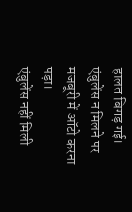हालत बिगड़ गई। एंबुलेंस न मिलने पर मजबूरी में ऑटो करना पड़ा।
एंबुलेंस नहीं मिली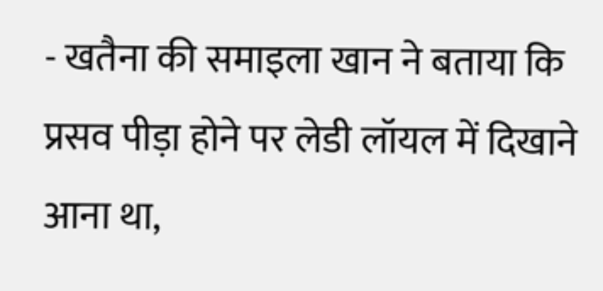- खतैना की समाइला खान ने बताया कि प्रसव पीड़ा होने पर लेडी लॉयल में दिखाने आना था,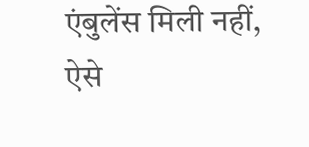एंबुलेंस मिली नहीं, ऐसे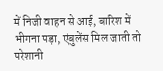में निजी वाहन से आई, बारिश में भीगना पड़ा, एंबुलेंस मिल जाती तो परेशानी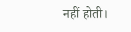नहीं होती।